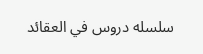سلسله دروس في العقائد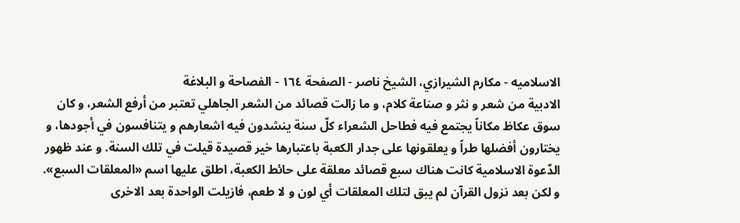الاسلاميه - مكارم الشيرازي، الشيخ ناصر - الصفحة ١٦٤ - الفصاحة و البلاغة
الادبية من شعر و نثر و صناعة كلام، و ما زالت قصائد من الشعر الجاهلي تعتبر من أرفع الشعر، و كان سوق عكاظ مكاناً يجتمع فيه فطاحل الشعراء كلّ سنة ينشدون فيه اشعارهم و يتنافسون في أجودها، و يختارون أفضلها طراً و يعلقونها على جدار الكعبة باعتبارها خير قصيدة قيلت في تلك السنة. و عند ظهور الدّعوة الاسلامية كانت هناك سبع قصائد معلقة على حائط الكعبة، اطلق عليها اسم «المعلقات السبع».
و لكن بعد نزول القرآن لم يبق لتلك المعلقات أي لون و لا طعم، فازيلت الواحدة بعد الاخرى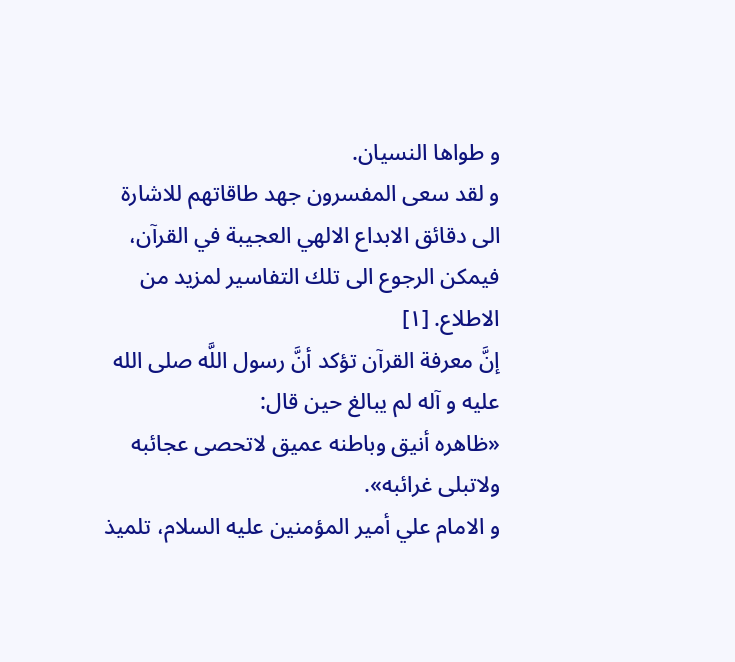و طواها النسيان.
و لقد سعى المفسرون جهد طاقاتهم للاشارة الى دقائق الابداع الالهي العجيبة في القرآن، فيمكن الرجوع الى تلك التفاسير لمزيد من الاطلاع. [١]
إنَّ معرفة القرآن تؤكد أنَّ رسول اللَّه صلى الله عليه و آله لم يبالغ حين قال:
«ظاهره أنيق وباطنه عميق لاتحصى عجائبه ولاتبلى غرائبه».
و الامام علي أمير المؤمنين عليه السلام، تلميذ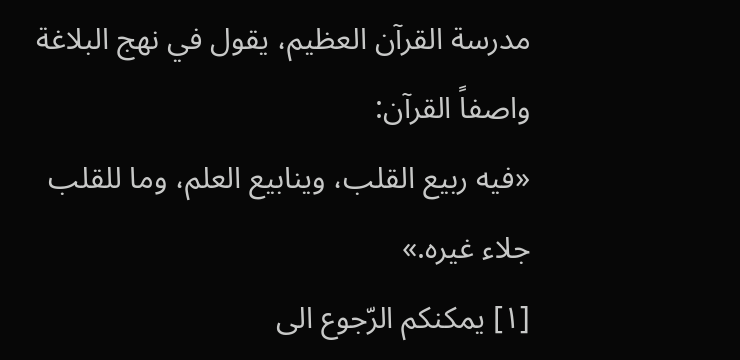مدرسة القرآن العظيم، يقول في نهج البلاغة واصفاً القرآن:
«فيه ربيع القلب، وينابيع العلم، وما للقلب جلاء غيره.»
[١] يمكنكم الرّجوع الى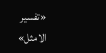«تفسير الامثل»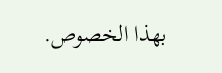بهذا الخصوص.